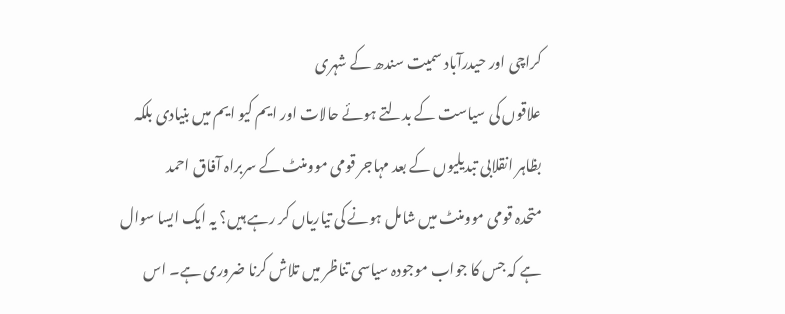کراچی اور حیدرآباد سمیت سندھ کے شہری
علاقوں کی سیاست کے بدلتے ہوئے حالات اور ایم کیو ایم میں بنیادی بلکہ
بظاہر انقلابی تبدیلیوں کے بعد مہاجر قومی موومنٹ کے سربراہ آفاق احمد
متحدہ قومی موومنٹ میں شامل ہونے کی تیاریاں کر رہے ہیں؟ یہ ایک ایسا سوال
ہے کہ جس کا جواب موجودہ سیاسی تناظر میں تلاش کرنا ضروری ہے۔ اس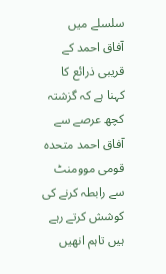سلسلے میں
آفاق احمد کے قریبی ذرائع کا کہنا ہے کہ گزشتہ کچھ عرصے سے آفاق احمد متحدہ
قومی موومنٹ سے رابطہ کرنے کی کوشش کرتے رہے ہیں تاہم انھیں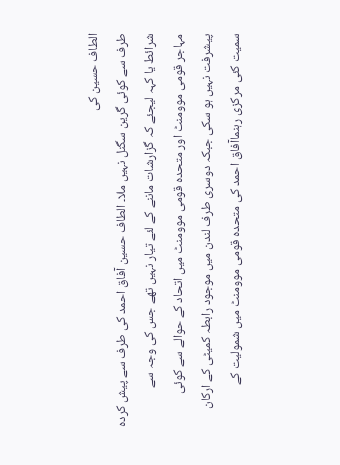الطاف حسین کی
طرف سے کوئی گرین سگنل نہیں ملا۔ الطاف حسین آفاق احمد کی طرف سے پیش کردہ
شرائط یا کہہ لیجئے کہ گزارشات ماننے کے لئے تیار نہیں تھے جس کی وجہ سے
مہاجر قومی موومنٹ اور متحدہ قومی موومنٹ میں اتحاد کے حوالے سے کوئی
پیشرفت نہیں ہو سکی جبکہ دوسری طرف لندن میں موجود رابطہ کمیٹی کے ارکان
سمیت کئی مرکزی رہنماآفاق احمد کی متحدہ قومی موومنٹ میں شمولیت کے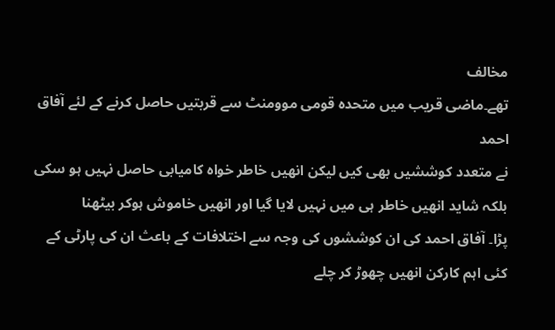مخالف
تھے۔ماضی قریب میں متحدہ قومی موومنٹ سے قربتیں حاصل کرنے کے لئے آفاق احمد
نے متعدد کوششیں بھی کیں لیکن انھیں خاطر خواہ کامیابی حاصل نہیں ہو سکی
بلکہ شاید انھیں خاطر ہی میں نہیں لایا گیا اور انھیں خاموش ہوکر بیٹھنا
پڑا۔ آفاق احمد کی ان کوششوں کی وجہ سے اختلافات کے باعث ان کی پارٹی کے
کئی اہم کارکن انھیں چھوڑ کر چلے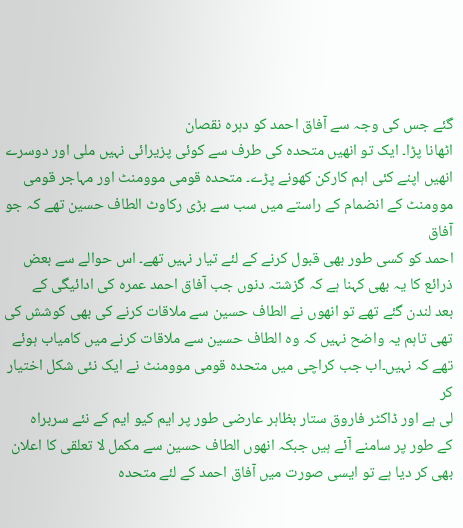گئے جس کی وجہ سے آفاق احمد کو دہرہ نقصان
اٹھانا پڑا۔ ایک تو انھیں متحدہ کی طرف سے کوئی پزیرائی نہیں ملی اور دوسرے
انھیں اپنے کئی اہم کارکن کھونے پڑے۔ متحدہ قومی موومنٹ اور مہاجر قومی
موومنٹ کے انضمام کے راستے میں سب سے بڑی رکاوٹ الطاف حسین تھے کہ جو آفاق
احمد کو کسی طور بھی قبول کرنے کے لئے تیار نہیں تھے۔ اس حوالے سے بعض
ذرائع کا یہ بھی کہنا ہے کہ گزشتہ دنوں جب آفاق احمد عمرہ کی ادائیگی کے
بعد لندن گئے تھے تو انھوں نے الطاف حسین سے ملاقات کرنے کی بھی کوشش کی
تھی تاہم یہ واضح نہیں کہ وہ الطاف حسین سے ملاقات کرنے میں کامیاب ہوئے
تھے کہ نہیں۔اب جب کراچی میں متحدہ قومی موومنٹ نے ایک نئی شکل اختیار کر
لی ہے اور ڈاکٹر فاروق ستار بظاہر عارضی طور پر ایم کیو ایم کے نئے سربراہ
کے طور پر سامنے آئے ہیں جبکہ انھوں الطاف حسین سے مکمل لا تعلقی کا اعلان
بھی کر دیا ہے تو ایسی صورت میں آفاق احمد کے لئے متحدہ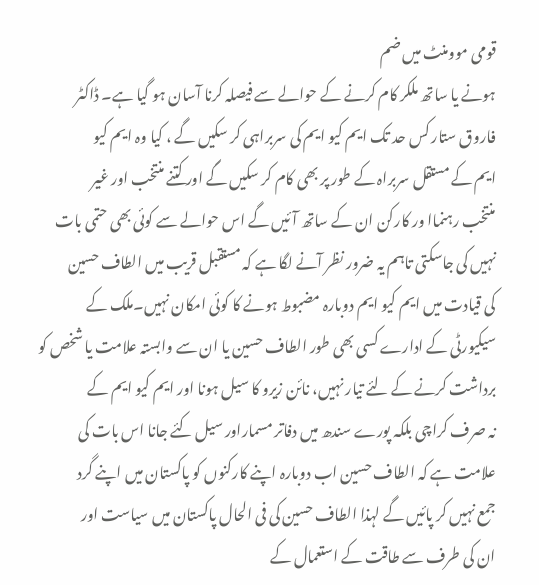قومی موومنٹ میں ضم
ہونے یا ساتھ ملکر کام کرنے کے حوالے سے فیصلہ کرنا آسان ہو گیا ہے۔ ڈاکٹر
فاروق ستار کس حد تک ایم کیو ایم کی سربراہی کر سکیں گے ، کیا وہ ایم کیو
ایم کے مستقل سربراہ کے طور پر بھی کام کر سکیں گے اور کتنے منتخب اور غیر
منتخب رہنماا ور کارکن ان کے ساتھ آئیں گے اس حوالے سے کوئی بھی حتمی بات
نہیں کی جاسکتی تاہم یہ ضرور نظر آنے لگا ہے کہ مستقبل قریب میں الطاف حسین
کی قیادت میں ایم کیو ایم دوبارہ مضبوط ہونے کا کوئی امکان نہیں۔ملک کے
سیکیورٹی کے ادارے کسی بھی طور الطاف حسین یا ان سے وابستہ علامت یا شخص کو
برداشت کرنے کے لئے تیار نہیں، نائن زیرو کا سیل ہونا اور ایم کیو ایم کے
نہ صرف کراچی بلکہ پورے سندھ میں دفاتر مسماراور سیل کئے جانا اس بات کی
علامت ہے کہ الطاف حسین اب دوبارہ اپنے کارکنوں کو پاکستان میں اپنے گرد
جمع نہیں کر پائیں گے لہذا الطاف حسین کی فی الحال پاکستان میں سیاست اور
ان کی طرف سے طاقت کے استعمال کے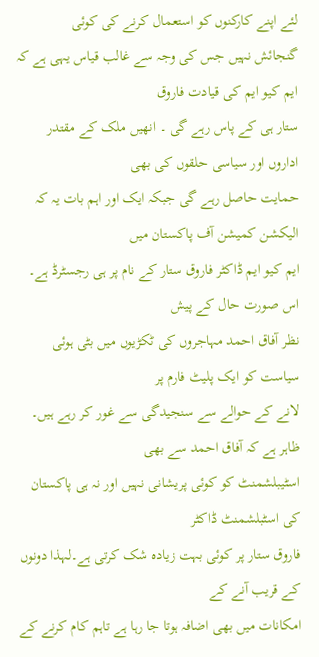لئے اپنے کارکنوں کو استعمال کرنے کی کوئی
گنجائش نہیں جس کی وجہ سے غالب قیاس یہی ہے کہ ایم کیو ایم کی قیادت فاروق
ستار ہی کے پاس رہے گی ۔ انھیں ملک کے مقتدر اداروں اور سیاسی حلقوں کی بھی
حمایت حاصل رہے گی جبکہ ایک اور اہم بات یہ کہ الیکشن کمیشن آف پاکستان میں
ایم کیو ایم ڈاکٹر فاروق ستار کے نام پر ہی رجسٹرڈ ہے۔ اس صورت حال کے پیش
نظر آفاق احمد مہاجروں کی ٹکڑیوں میں بٹی ہوئی سیاست کو ایک پلیٹ فارم پر
لانے کے حوالے سے سنجیدگی سے غور کر رہے ہیں۔ ظاہر ہے کہ آفاق احمد سے بھی
اسٹیبلشمنٹ کو کوئی پریشانی نہیں اور نہ ہی پاکستان کی اسٹبلشمنٹ ڈاکٹر
فاروق ستار پر کوئی بہت زیادہ شک کرتی ہے۔لہذا دونوں کے قریب آنے کے
امکانات میں بھی اضافہ ہوتا جا رہا ہے تاہم کام کرنے کے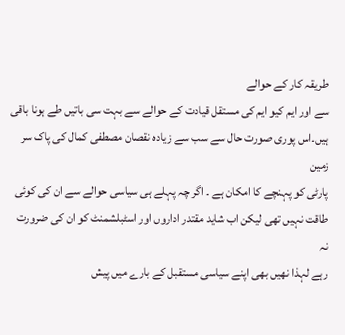طریقہ کار کے حوالے
سے اور ایم کیو ایم کی مستقل قیادت کے حوالے سے بہت سی باتیں طے ہونا باقی
ہیں۔اس پوری صورت حال سے سب سے زیادہ نقصان مصطفی کمال کی پاک سر زمین
پارٹی کو پہنچے کا امکان ہے ۔ اگر چہ پہلے ہی سیاسی حوالے سے ان کی کوئی
طاقت نہیں تھی لیکن اب شاید مقتدر اداروں اور اسٹبلشمنٹ کو ان کی ضرورت نہ
رہے لہذا نھیں بھی اپنے سیاسی مستقبل کے بارے میں پیش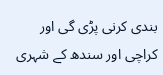بندی کرنی پڑی گی اور
کراچی اور سندھ کے شہری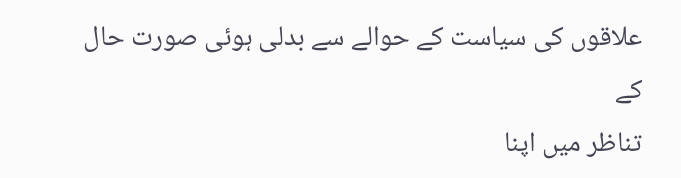علاقوں کی سیاست کے حوالے سے بدلی ہوئی صورت حال کے
تناظر میں اپنا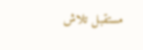مستقبل تلاش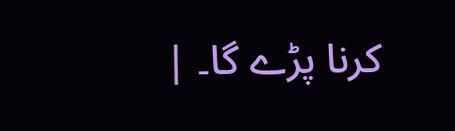کرنا پڑے گا۔ |